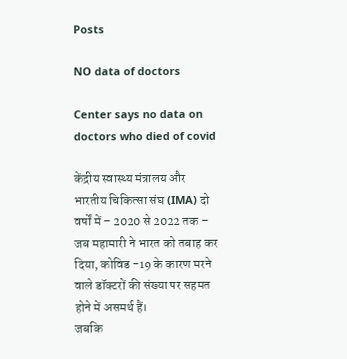Posts

NO data of doctors

Center says no data on doctors who died of covid

केंद्रीय स्वास्थ्य मंत्रालय और भारतीय चिकित्सा संघ (IMA) दो वर्षों में – 2020 से 2022 तक – जब महामारी ने भारत को तबाह कर दिया, कोविड -19 के कारण मरने वाले डॉक्टरों की संख्या पर सहमत होने में असमर्थ हैं।
जबकि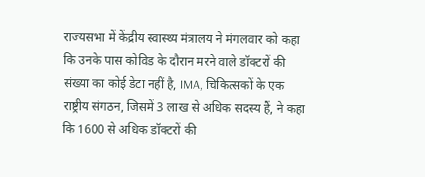राज्यसभा में केंद्रीय स्वास्थ्य मंत्रालय ने मंगलवार को कहा कि उनके पास कोविड के दौरान मरने वाले डॉक्टरों की संख्या का कोई डेटा नहीं है, IMA, चिकित्सकों के एक राष्ट्रीय संगठन, जिसमें 3 लाख से अधिक सदस्य हैं, ने कहा कि 1600 से अधिक डॉक्टरों की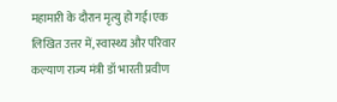महामारी के दौरान मृत्यु हो गई।एक लिखित उत्तर में, स्वास्थ्य और परिवार कल्याण राज्य मंत्री डॉ भारती प्रवीण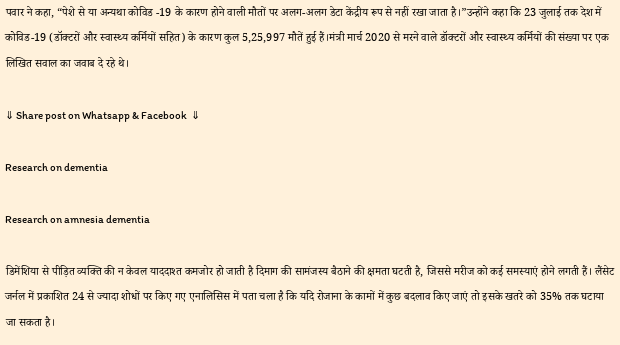पवार ने कहा, “पेशे से या अन्यथा कोविड -19 के कारण होने वाली मौतों पर अलग-अलग डेटा केंद्रीय रूप से नहीं रखा जाता है।”उन्होंने कहा कि 23 जुलाई तक देश में कोविड-19 (डॉक्टरों और स्वास्थ्य कर्मियों सहित) के कारण कुल 5,25,997 मौतें हुई हैं।मंत्री मार्च 2020 से मरने वाले डॉक्टरों और स्वास्थ्य कर्मियों की संख्या पर एक लिखित सवाल का जवाब दे रहे थे।

⇓ Share post on Whatsapp & Facebook  ⇓

Research on dementia

Research on amnesia dementia

डिमेंशिया से पीड़ित व्यक्ति की न केवल याददाश्त कमजोर हो जाती है दिमाग की सामंजस्य बैठाने की क्षमता घटती है, जिससे मरीज को कई समस्याएं होने लगती हैं। लैंसेट जर्नल में प्रकाशित 24 से ज्यादा शोधों पर किए गए एनालिसिस में पता चला है कि यदि रोजाना के कामों में कुछ बदलाव किए जाएं तो इसके खतरे को 35% तक घटाया जा सकता है।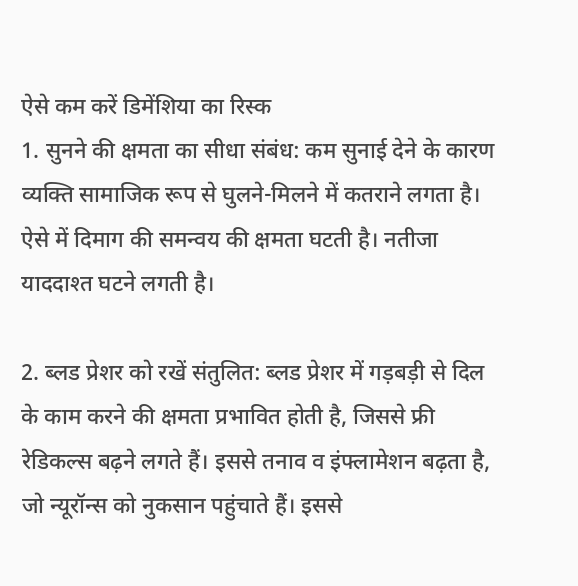ऐसे कम करें डिमेंशिया का रिस्क
1. सुनने की क्षमता का सीधा संबंध: कम सुनाई देने के कारण व्यक्ति सामाजिक रूप से घुलने-मिलने में कतराने लगता है। ऐसे में दिमाग की समन्वय की क्षमता घटती है। नतीजा याददाश्त घटने लगती है।

2. ब्लड प्रेशर को रखें संतुलित: ब्लड प्रेशर में गड़बड़ी से दिल के काम करने की क्षमता प्रभावित होती है, जिससे फ्री रेडिकल्स बढ़ने लगते हैं। इससे तनाव व इंफ्लामेशन बढ़ता है, जो न्यूरॉन्स को नुकसान पहुंचाते हैं। इससे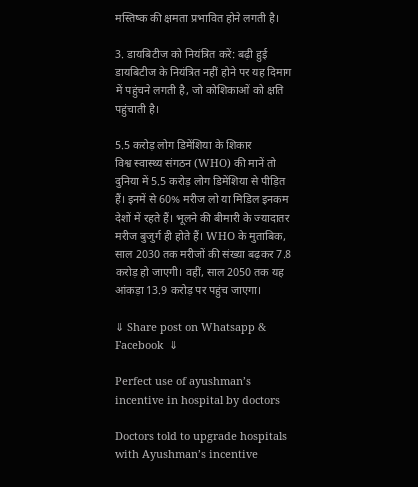मस्तिष्क की क्षमता प्रभावित होने लगती है।

3. डायबिटीज को नियंत्रित करें: बढ़ी हुई डायबिटीज के नियंत्रित नहीं होने पर यह दिमाग में पहुंचने लगती है, जो कोशिकाओं को क्षति पहुंचाती है।

5.5 करोड़ लोग डिमेंशिया के शिकार
विश्व स्वास्थ्य संगठन (WHO) की मानें तो दुनिया में 5.5 करोड़ लोग डिमेंशिया से पीड़ित हैं। इनमें से 60% मरीज लो या मिडिल इनकम देशों में रहते हैं। भूलने की बीमारी के ज्यादातर मरीज बुजुर्ग ही होते हैं। WHO के मुताबिक, साल 2030 तक मरीजों की संख्या बढ़कर 7.8 करोड़ हो जाएगी। वहीं, साल 2050 तक यह आंकड़ा 13.9 करोड़ पर पहुंच जाएगा।

⇓ Share post on Whatsapp & Facebook  ⇓

Perfect use of ayushman’s incentive in hospital by doctors

Doctors told to upgrade hospitals with Ayushman’s incentive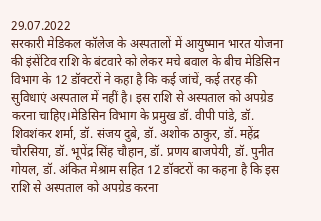29.07.2022
सरकारी मेडिकल कॉलेज के अस्पतालों में आयुष्मान भारत योजना की इंसेंटिव राशि के बंटवारे को लेकर मचे बवाल के बीच मेडिसिन विभाग के 12 डॉक्टरों ने कहा है कि कई जांचें, कई तरह की सुविधाएं अस्पताल में नहीं है। इस राशि से अस्पताल को अपग्रेड करना चाहिए।मेडिसिन विभाग के प्रमुख डॉ. वीपी पांडे, डॉ. शिवशंकर शर्मा, डॉ. संजय दुबे, डॉ. अशोक ठाकुर, डॉ. महेंद्र चौरसिया, डॉ. भूपेंद्र सिंह चौहान, डॉ. प्रणय बाजपेयी, डॉ. पुनीत गोयल, डॉ. अंकित मेश्राम सहित 12 डॉक्टरों का कहना है कि इस राशि से अस्पताल को अपग्रेड करना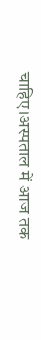चाहिए।अस्पताल में आज तक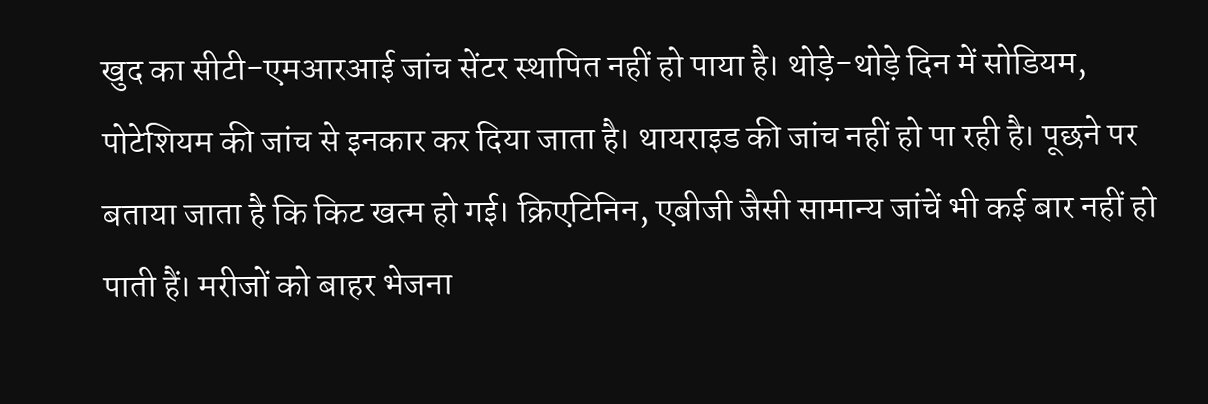खुद का सीटी-एमआरआई जांच सेंटर स्थापित नहीं हो पाया है। थोड़े-थोड़े दिन में सोडियम, पोटेशियम की जांच से इनकार कर दिया जाता है। थायराइड की जांच नहीं हो पा रही है। पूछने पर बताया जाता है कि किट खत्म हो गई। क्रिएटिनिन, एबीजी जैसी सामान्य जांचें भी कई बार नहीं हो पाती हैं। मरीजों को बाहर भेजना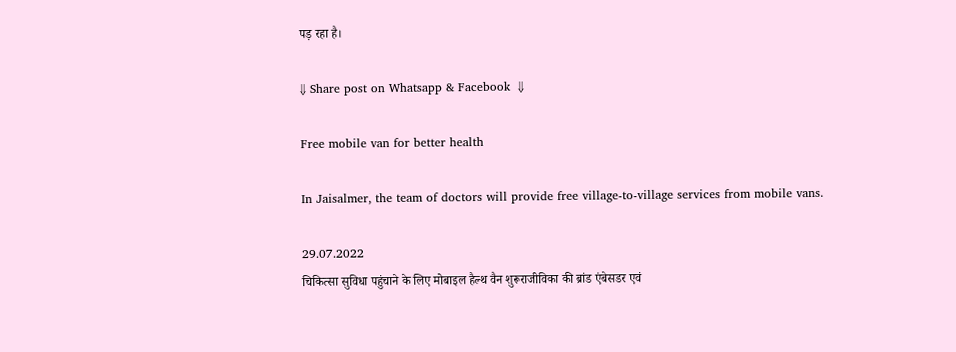पड़ रहा है।

⇓ Share post on Whatsapp & Facebook  ⇓

Free mobile van for better health

In Jaisalmer, the team of doctors will provide free village-to-village services from mobile vans.

29.07.2022
चिकित्सा सुविधा पहुंचाने के लिए मोबाइल हैल्थ वैन शुरूराजीविका की ब्रांड एंबेसडर एवं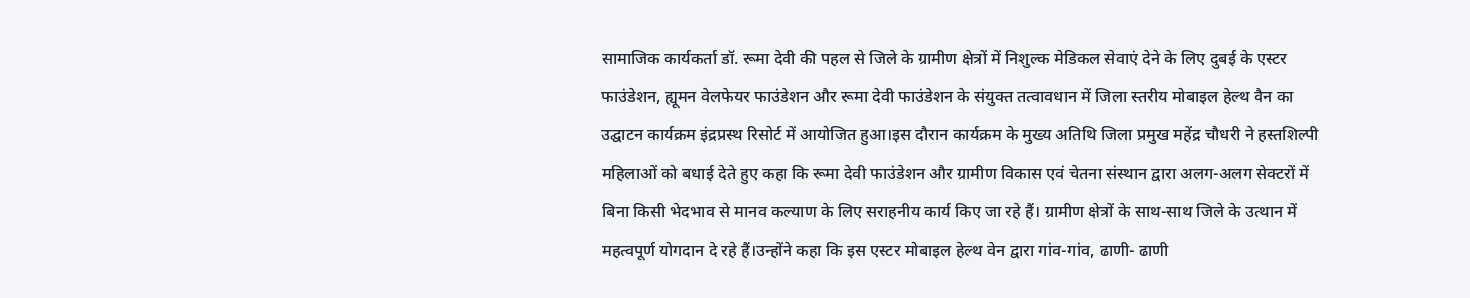सामाजिक कार्यकर्ता डॉ. रूमा देवी की पहल से जिले के ग्रामीण क्षेत्रों में निशुल्क मेडिकल सेवाएं देने के लिए दुबई के एस्टर फाउंडेशन, ह्यूमन वेलफेयर फाउंडेशन और रूमा देवी फाउंडेशन के संयुक्त तत्वावधान में जिला स्तरीय मोबाइल हेल्थ वैन का उद्घाटन कार्यक्रम इंद्रप्रस्थ रिसोर्ट में आयोजित हुआ।इस दौरान कार्यक्रम के मुख्य अतिथि जिला प्रमुख महेंद्र चौधरी ने हस्तशिल्पी महिलाओं को बधाई देते हुए कहा कि रूमा देवी फाउंडेशन और ग्रामीण विकास एवं चेतना संस्थान द्वारा अलग-अलग सेक्टरों में बिना किसी भेदभाव से मानव कल्याण के लिए सराहनीय कार्य किए जा रहे हैं। ग्रामीण क्षेत्रों के साथ-साथ जिले के उत्थान में महत्वपूर्ण योगदान दे रहे हैं।उन्होंने कहा कि इस एस्टर मोबाइल हेल्थ वेन द्वारा गांव-गांव, ढाणी- ढाणी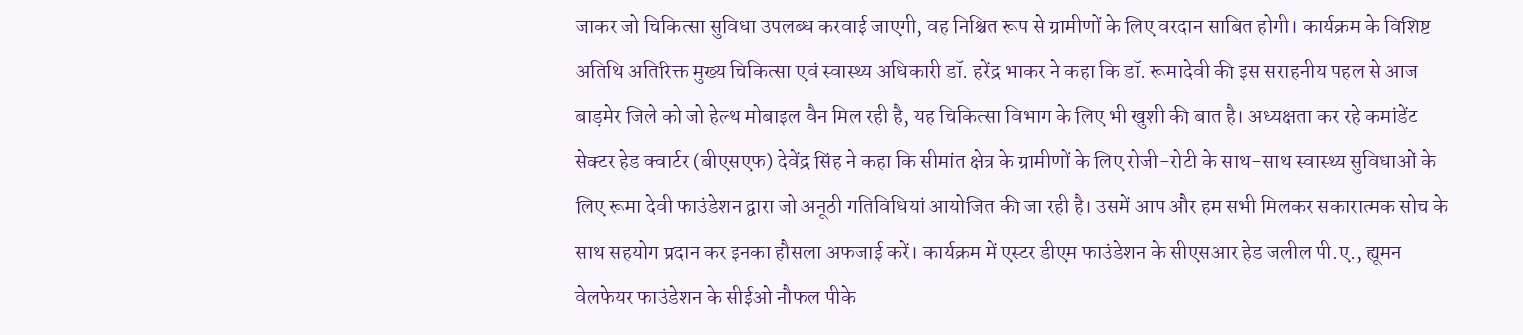जाकर जो चिकित्सा सुविधा उपलब्ध करवाई जाएगी, वह निश्चित रूप से ग्रामीणों के लिए वरदान साबित होगी। कार्यक्रम के विशिष्ट अतिथि अतिरिक्त मुख्य चिकित्सा एवं स्वास्थ्य अधिकारी डॉ. हरेंद्र भाकर ने कहा कि डॉ. रूमादेवी की इस सराहनीय पहल से आज बाड़मेर जिले को जो हेल्थ मोबाइल वैन मिल रही है, यह चिकित्सा विभाग के लिए भी खुशी की बात है। अध्यक्षता कर रहे कमांडेंट सेक्टर हेड क्वार्टर (बीएसएफ) देवेंद्र सिंह ने कहा कि सीमांत क्षेत्र के ग्रामीणों के लिए रोजी-रोटी के साथ-साथ स्वास्थ्य सुविधाओं के लिए रूमा देवी फाउंडेशन द्वारा जो अनूठी गतिविधियां आयोजित की जा रही है। उसमें आप और हम सभी मिलकर सकारात्मक सोच के साथ सहयोग प्रदान कर इनका हौसला अफजाई करें। कार्यक्रम में एस्टर डीएम फाउंडेशन के सीएसआर हेड जलील पी.ए., ह्यूमन वेलफेयर फाउंडेशन के सीईओ नौफल पीके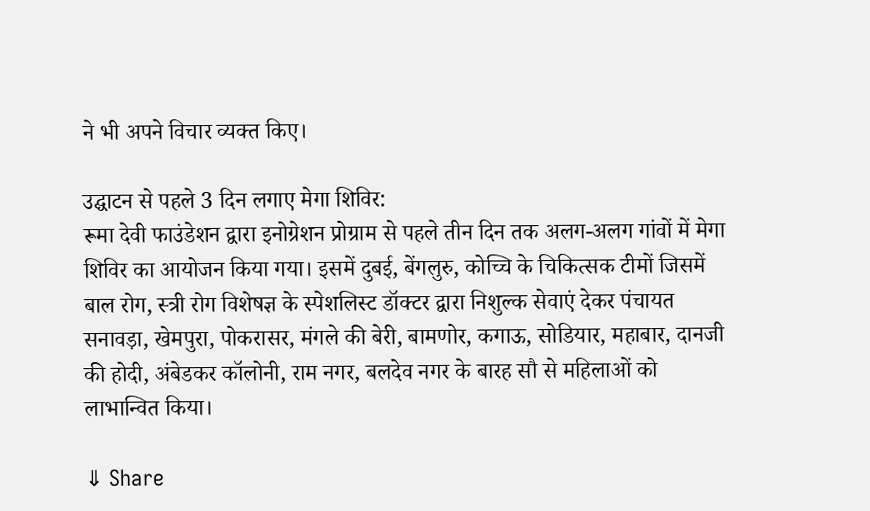ने भी अपने विचार व्यक्त किए।

उद्घाटन से पहले 3 दिन लगाए मेगा शिविर:
रूमा देवी फाउंडेशन द्वारा इनोग्रेशन प्रोग्राम से पहले तीन दिन तक अलग-अलग गांवों में मेगा शिविर का आयोजन किया गया। इसमें दुबई, बेंगलुरु, कोच्चि के चिकित्सक टीमों जिसमें बाल रोग, स्त्री रोग विशेषज्ञ के स्पेशलिस्ट डॉक्टर द्वारा निशुल्क सेवाएं देकर पंचायत सनावड़ा, खेमपुरा, पोकरासर, मंगले की बेरी, बामणोर, कगाऊ, सोडियार, महाबार, दानजी की होदी, अंबेडकर कॉलोनी, राम नगर, बलदेव नगर के बारह सौ से महिलाओं को लाभान्वित किया।

⇓ Share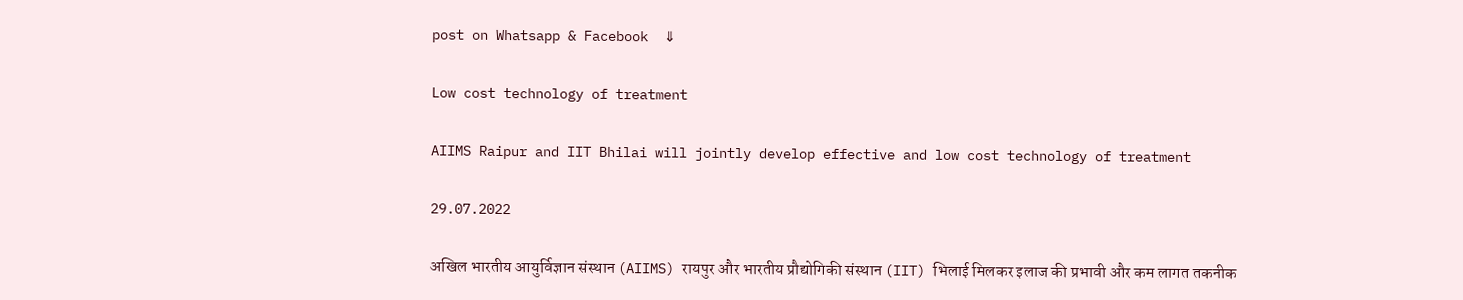post on Whatsapp & Facebook  ⇓

Low cost technology of treatment

AIIMS Raipur and IIT Bhilai will jointly develop effective and low cost technology of treatment

29.07.2022

अखिल भारतीय आयुर्विज्ञान संस्थान (AIIMS) रायपुर और भारतीय प्रौद्योगिकी संस्थान (IIT) भिलाई मिलकर इलाज की प्रभावी और कम लागत तकनीक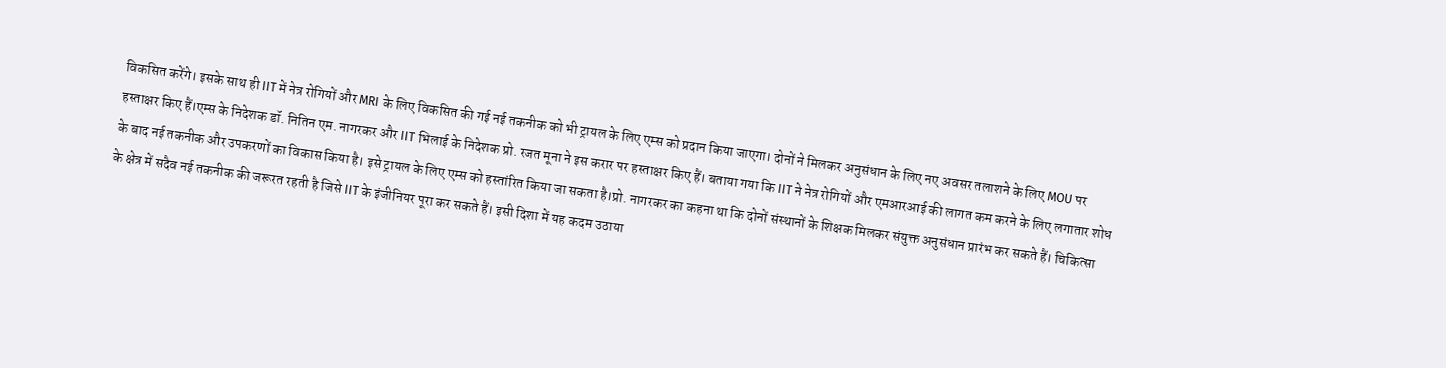विकसित करेंगे। इसके साथ ही IIT में नेत्र रोगियों और MRI के लिए विकसित की गई नई तकनीक को भी ट्रायल के लिए एम्स को प्रदान किया जाएगा। दोनों ने मिलकर अनुसंधान के लिए नए अवसर तलाशने के लिए MOU पर हस्ताक्षर किए हैं।एम्स के निदेशक डॉ. नितिन एम. नागरकर और IIT भिलाई के निदेशक प्रो. रजत मूना ने इस करार पर हस्ताक्षर किए हैं। बताया गया कि IIT ने नेत्र रोगियों और एमआरआई की लागत कम करने के लिए लगातार शोध के बाद नई तकनीक और उपकरणों का विकास किया है। इसे ट्रायल के लिए एम्स को हस्तांरित किया जा सकता है।प्रो. नागरकर का कहना था कि दोनों संस्थानों के शिक्षक मिलकर संयुक्त अनुसंधान प्रारंभ कर सकते हैं। चिकित्सा के क्षेत्र में सदैव नई तकनीक की जरूरत रहती है जिसे IIT के इंजीनियर पूरा कर सकते हैं। इसी दिशा में यह कदम उठाया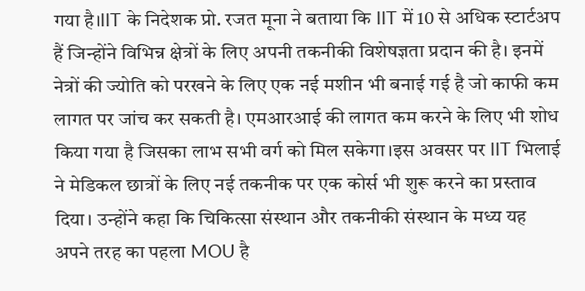गया है।IIT के निदेशक प्रो. रजत मूना ने बताया कि IIT में 10 से अधिक स्टार्टअप हैं जिन्होंने विभिन्न क्षेत्रों के लिए अपनी तकनीकी विशेषज्ञता प्रदान की है। इनमें नेत्रों की ज्योति को परखने के लिए एक नई मशीन भी बनाई गई है जो काफी कम लागत पर जांच कर सकती है। एमआरआई की लागत कम करने के लिए भी शोध किया गया है जिसका लाभ सभी वर्ग को मिल सकेगा।इस अवसर पर IIT भिलाई ने मेडिकल छात्रों के लिए नई तकनीक पर एक कोर्स भी शुरू करने का प्रस्ताव दिया। उन्होंने कहा कि चिकित्सा संस्थान और तकनीकी संस्थान के मध्य यह अपने तरह का पहला MOU है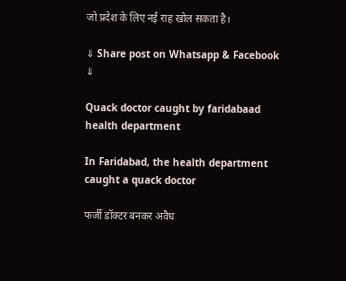जो प्रदेश के लिए नई राह खोल सकता है।

⇓ Share post on Whatsapp & Facebook  ⇓

Quack doctor caught by faridabaad health department

In Faridabad, the health department caught a quack doctor

फर्जी डॉक्टर बनकर अवैध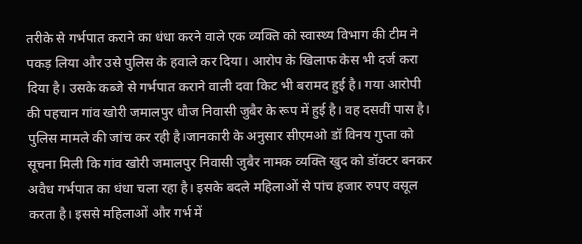तरीके से गर्भपात कराने का धंधा करने वाले एक व्यक्ति को स्वास्थ्य विभाग की टीम ने पकड़ लिया और उसे पुलिस के हवाले कर दिया। आरोप के खिलाफ केस भी दर्ज करा दिया है। उसके कब्जे से गर्भपात कराने वाली दवा किट भी बरामद हुई है। गया आरोपी की पहचान गांव खोरी जमालपुर धौज निवासी जुबैर के रूप में हुई है। वह दसवीं पास है। पुलिस मामले की जांच कर रही है।जानकारी के अनुसार सीएमओ डॉ विनय गुप्ता को सूचना मिली कि गांव खोरी जमालपुर निवासी जुबैर नामक व्यक्ति खुद को डॉक्टर बनकर अवैध गर्भपात का धंधा चला रहा है। इसके बदले महिलाओं से पांच हजार रुपए वसूल करता है। इससे महिलाओं और गर्भ में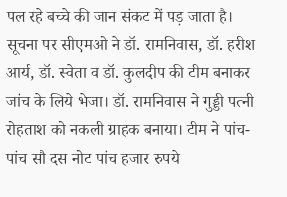पल रहे बच्चे की जान संकट में पड़ जाता है। सूचना पर सीएमओ ने डॉ. रामनिवास, डॉ. हरीश आर्य, डॉ. स्वेता व डॉ. कुलदीप की टीम बनाकर जांच के लिये भेजा। डॉ. रामनिवास ने गुड्डी पत्नी रोहताश को नकली ग्राहक बनाया। टीम ने पांच-पांच सौ दस नोट पांच हजार रुपये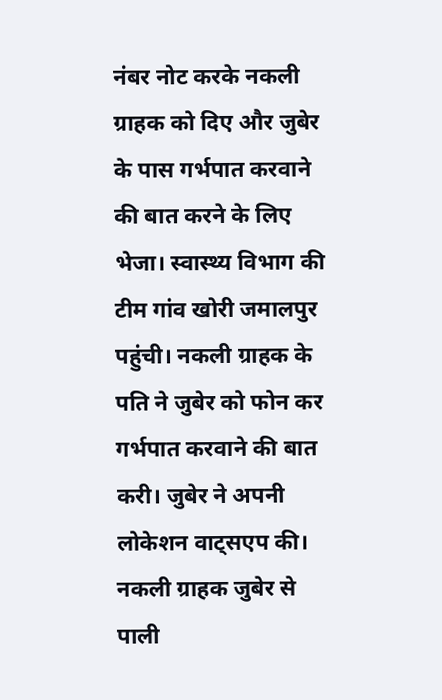नंबर नोट करके नकली ग्राहक को दिए और जुबेर के पास गर्भपात करवाने की बात करने के लिए भेजा। स्वास्थ्य विभाग की टीम गांव खोरी जमालपुर पहुंची। नकली ग्राहक के पति ने जुबेर को फोन कर गर्भपात करवाने की बात करी। जुबेर ने अपनी लोकेशन वाट्सएप की। नकली ग्राहक जुबेर से पाली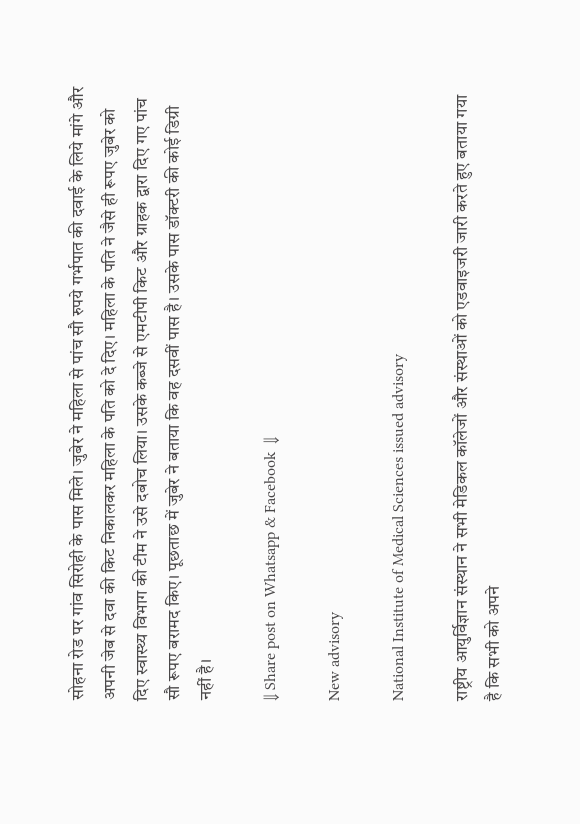सोहना रोड पर गांव सिरोही के पास मिले। जुबेर ने महिला से पांच सौ रुपये गर्भपात की दवाई के लिये मांगे और अपनी जेब से दवा की किट निकालकर महिला के पति को दे दिए। महिला के पति ने जैसे ही रूपए जुबेर को दिए स्वास्थ्य विभाग की टीम ने उसे दबोच लिया। उसके कब्जे से एमटीपी किट और ग्राहक द्वारा दिए गए पांच सौ रूपए बरामद किए। पूछताछ में जुबेर ने बताया कि वह दसवीं पास है। उसके पास डॉक्टरी की कोई डिग्री नहीं है।

⇓ Share post on Whatsapp & Facebook  ⇓

New advisory

National Institute of Medical Sciences issued advisory

राष्ट्रीय आयुर्विज्ञान संस्थान ने सभी मेडिकल कॉलेजों और संस्थाओं को एडवाइजरी जारी करते हुए बताया गया है कि सभी को अपने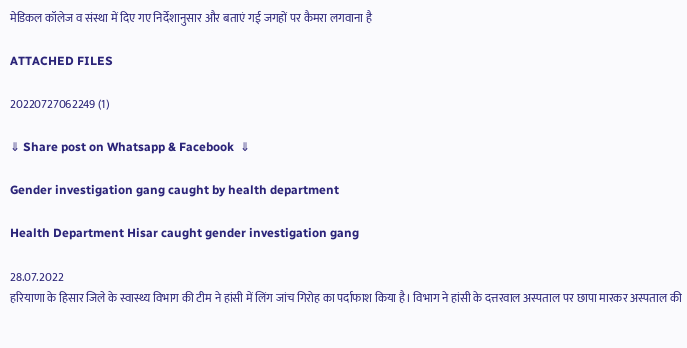मेडिकल कॉलेज व संस्था में दिए गए निर्देशानुसार और बताएं गई जगहों पर कैमरा लगवाना है

ATTACHED FILES

20220727062249 (1)

⇓ Share post on Whatsapp & Facebook  ⇓

Gender investigation gang caught by health department

Health Department Hisar caught gender investigation gang

28.07.2022
हरियाणा के हिसार जिले के स्वास्थ्य विभाग की टीम ने हांसी में लिंग जांच गिरोह का पर्दाफाश किया है। विभाग ने हांसी के दत्तरवाल अस्पताल पर छापा मारकर अस्पताल की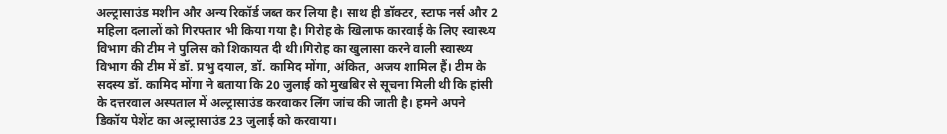अल्ट्रासाउंड मशीन और अन्य रिकॉर्ड जब्त कर लिया है। साथ ही डॉक्टर, स्टाफ नर्स और 2 महिला दलालों को गिरफ्तार भी किया गया है। गिरोह के खिलाफ कारवाई के लिए स्वास्थ्य विभाग की टीम ने पुलिस को शिकायत दी थी।गिरोह का खुलासा करने वाली स्वास्थ्य विभाग की टीम में डॉ. प्रभु दयाल, डॉ. कामिद मोंगा, अंकित, अजय शामिल हैं। टीम के सदस्य डॉ. कामिद मोंगा ने बताया कि 20 जुलाई को मुखबिर से सूचना मिली थी कि हांसी के दत्तरवाल अस्पताल में अल्ट्रासाउंड करवाकर लिंग जांच की जाती है। हमने अपने डिकॉय पेशेंट का अल्ट्रासाउंड 23 जुलाई को करवाया।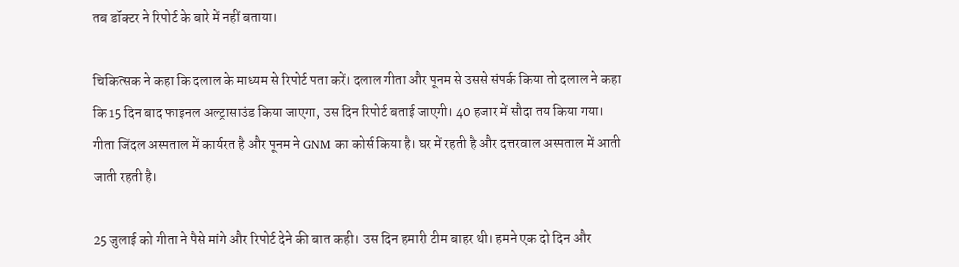तब डॉक्टर ने रिपोर्ट के बारे में नहीं बताया।

चिकित्सक ने कहा कि दलाल के माध्यम से रिपोर्ट पता करें। दलाल गीता और पूनम से उससे संपर्क किया तो दलाल ने कहा कि 15 दिन बाद फाइनल अल्ट्रासाउंड किया जाएगा, उस दिन रिपोर्ट बताई जाएगी। 40 हजार में सौदा तय किया गया। गीता जिंदल अस्पताल में कार्यरत है और पूनम ने GNM का कोर्स किया है। घर में रहती है और दत्तरवाल अस्पताल में आती जाती रहती है।

25 जुलाई को गीता ने पैसे मांगे और रिपोर्ट देने की बात कही। उस दिन हमारी टीम बाहर थी। हमने एक दो दिन और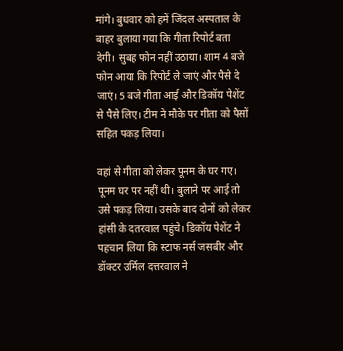मांगे। बुधवार को हमें जिंदल अस्पताल के बाहर बुलाया गया कि गीता रिपोर्ट बता देगी। सुबह फोन नहीं उठाया। शाम 4 बजे फोन आया कि रिपोर्ट ले जाएं और पैसे दे जाएं। 5 बजे गीता आई और डिकॉय पेशेंट से पैसे लिए। टीम ने मौके पर गीता को पैसों सहित पकड़ लिया।

वहां से गीता को लेकर पूनम के घर गए। पूनम घर पर नहीं थी। बुलाने पर आई तो उसे पकड़ लिया। उसके बाद दोनों को लेकर हांसी के दतरवाल पहुंचे। डिकॉय पेशेंट ने पहचान लिया कि स्टाफ नर्स जसबीर और डॉक्टर उर्मिल दत्तरवाल ने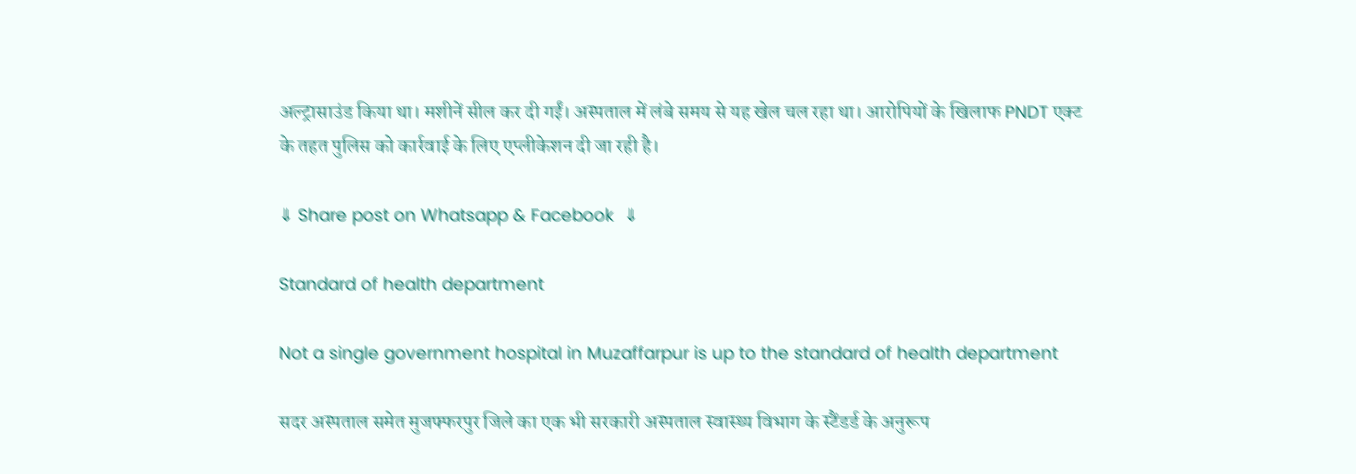अल्ट्रासाउंड किया था। मशीनें सील कर दी गईं। अस्पताल में लंबे समय से यह खेल चल रहा था। आरोपियों के खिलाफ PNDT एक्ट के तहत पुलिस को कार्रवाई के लिए एप्लीकेशन दी जा रही है।

⇓ Share post on Whatsapp & Facebook  ⇓

Standard of health department

Not a single government hospital in Muzaffarpur is up to the standard of health department

सदर अस्पताल समेत मुजफ्फरपुर जिले का एक भी सरकारी अस्पताल स्वास्थ्य विभाग के स्टैंडर्ड के अनुरूप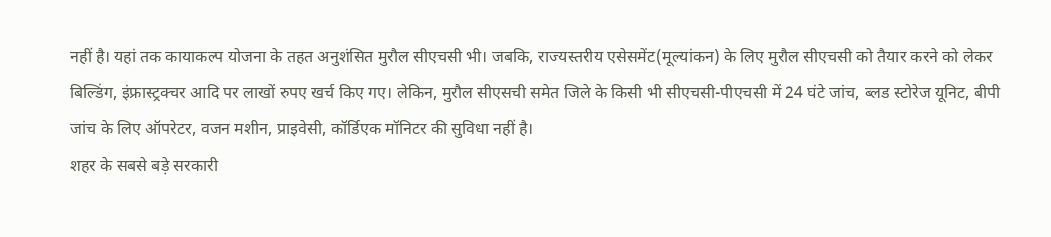नहीं है। यहां तक कायाकल्प योजना के तहत अनुशंसित मुरौल सीएचसी भी। जबकि, राज्यस्तरीय एसेसमेंट(मूल्यांकन) के लिए मुरौल सीएचसी को तैयार करने को लेकर बिल्डिंग, इंफ्रास्ट्रक्चर आदि पर लाखों रुपए खर्च किए गए। लेकिन, मुरौल सीएसची समेत जिले के किसी भी सीएचसी-पीएचसी में 24 घंटे जांच, ब्लड स्टोरेज यूनिट, बीपी जांच के लिए ऑपरेटर, वजन मशीन, प्राइवेसी, कॉर्डिएक मॉनिटर की सुविधा नहीं है।
शहर के सबसे बड़े सरकारी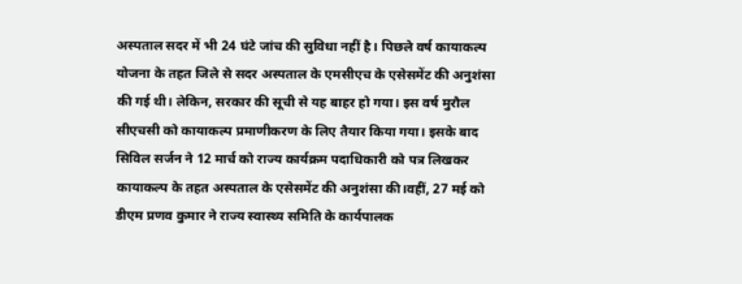अस्पताल सदर में भी 24 घंटे जांच की सुविधा नहीं है। पिछले वर्ष कायाकल्प योजना के तहत जिले से सदर अस्पताल के एमसीएच के एसेसमेंट की अनुशंसा की गई थी। लेकिन, सरकार की सूची से यह बाहर हो गया। इस वर्ष मुरौल सीएचसी को कायाकल्प प्रमाणीकरण के लिए तैयार किया गया। इसके बाद सिविल सर्जन ने 12 मार्च को राज्य कार्यक्रम पदाधिकारी को पत्र लिखकर कायाकल्प के तहत अस्पताल के एसेसमेंट की अनुशंसा की।वहीं, 27 मई को डीएम प्रणव कुमार ने राज्य स्वास्थ्य समिति के कार्यपालक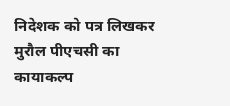निदेशक को पत्र लिखकर मुरौल पीएचसी का कायाकल्प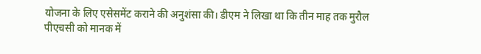योजना के लिए एसेसमेंट कराने की अनुशंसा की। डीएम ने लिखा था कि तीन माह तक मुरौल पीएचसी को मानक में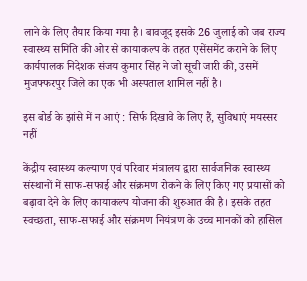लाने के लिए तैयार किया गया है। बावजूद इसके 26 जुलाई को जब राज्य स्वास्थ्य समिति की ओर से कायाकल्प के तहत एसेंसमेंट कराने के लिए कार्यपालक निदेशक संजय कुमार सिंह ने जो सूची जारी की, उसमें मुजफ्फरपुर जिले का एक भी अस्पताल शामिल नहीं है।

इस बोर्ड के झांसे में न आएं : सिर्फ दिखावे के लिए हैं, सुविधाएं मयस्सर नहीं

केंद्रीय स्वास्थ्य कल्याण एवं परिवार मंत्रालय द्वारा सार्वजनिक स्वास्थ्य संस्थानों में साफ-सफाई और संक्रमण रोकने के लिए किए गए प्रयासों को बढ़ावा देने के लिए कायाकल्प योजना की शुरुआत की है। इसके तहत स्वच्छता, साफ-सफाई और संक्रमण नियंत्रण के उच्च मानकों को हासिल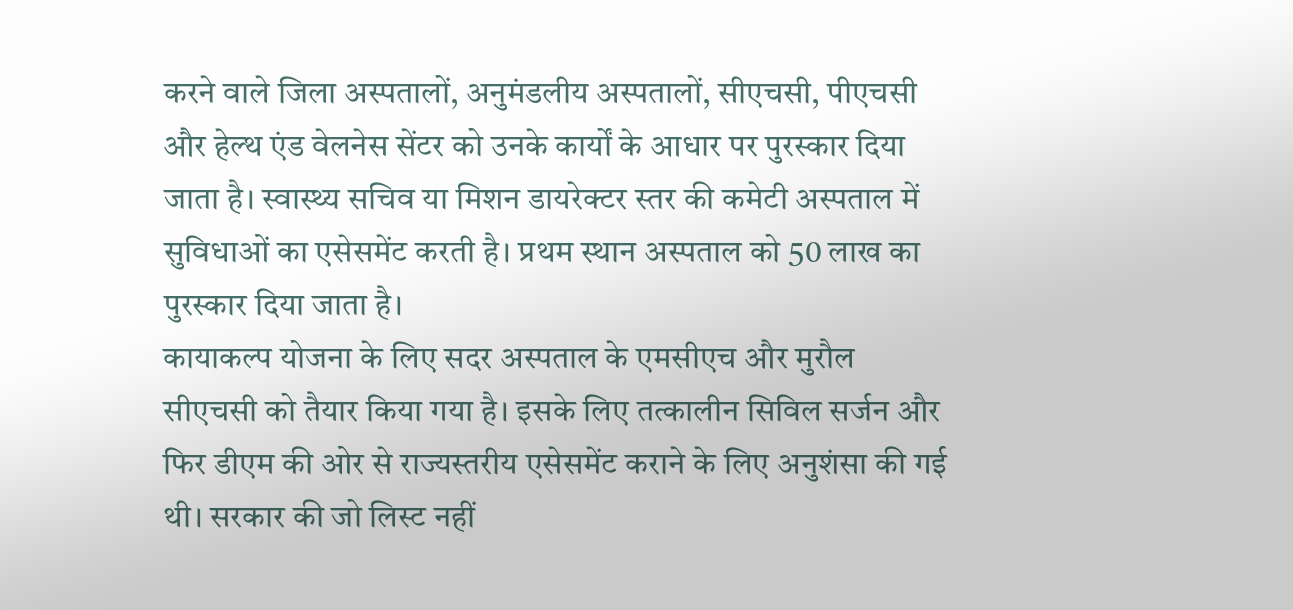करने वाले जिला अस्पतालों, अनुमंडलीय अस्पतालों, सीएचसी, पीएचसी और हेल्थ एंड वेलनेस सेंटर को उनके कार्यों के आधार पर पुरस्कार दिया जाता है। स्वास्थ्य सचिव या मिशन डायरेक्टर स्तर की कमेटी अस्पताल में सुविधाओं का एसेसमेंट करती है। प्रथम स्थान अस्पताल को 50 लाख का पुरस्कार दिया जाता है।
कायाकल्प योजना के लिए सदर अस्पताल के एमसीएच और मुरौल सीएचसी को तैयार किया गया है। इसके लिए तत्कालीन सिविल सर्जन और फिर डीएम की ओर से राज्यस्तरीय एसेसमेंट कराने के लिए अनुशंसा की गई थी। सरकार की जो लिस्ट नहीं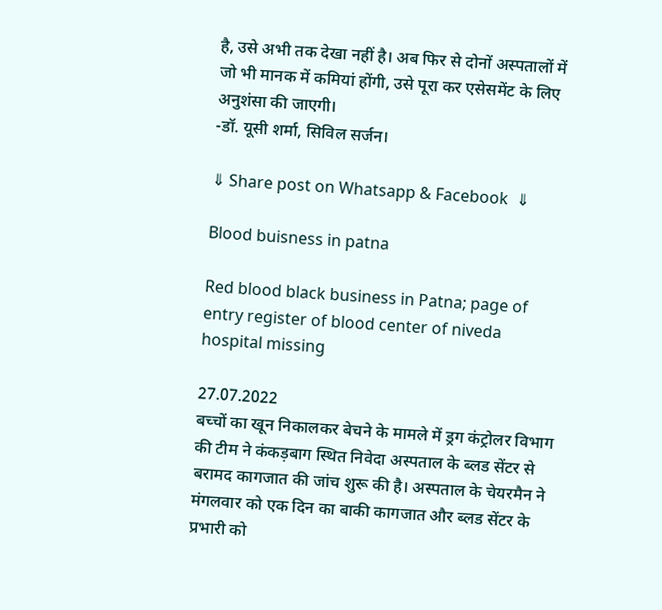है, उसे अभी तक देखा नहीं है। अब फिर से दोनों अस्पतालों में जो भी मानक में कमियां होंगी, उसे पूरा कर एसेसमेंट के लिए अनुशंसा की जाएगी।
-डॉ. यूसी शर्मा, सिविल सर्जन।

⇓ Share post on Whatsapp & Facebook  ⇓

Blood buisness in patna

Red blood black business in Patna; page of entry register of blood center of niveda hospital missing

27.07.2022
बच्चों का खून निकालकर बेचने के मामले में ड्रग कंट्रोलर विभाग की टीम ने कंकड़बाग स्थित निवेदा अस्पताल के ब्लड सेंटर से बरामद कागजात की जांच शुरू की है। अस्पताल के चेयरमैन ने मंगलवार को एक दिन का बाकी कागजात और ब्लड सेंटर के प्रभारी को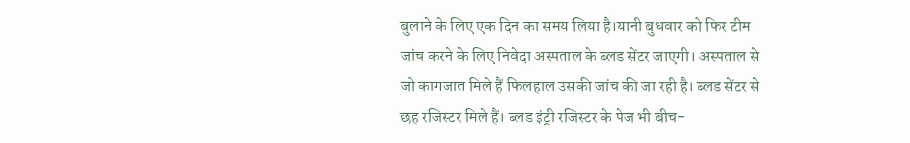बुलाने के लिए एक दिन का समय लिया है।यानी बुधवार को फिर टीम जांच करने के लिए निवेदा अस्पताल के ब्लड सेंटर जाएगी। अस्पताल से जो कागजात मिले हैं फिलहाल उसकी जांच की जा रही है। ब्लड सेंटर से छह रजिस्टर मिले हैं। ब्लड इंट्री रजिस्टर के पेज भी बीच-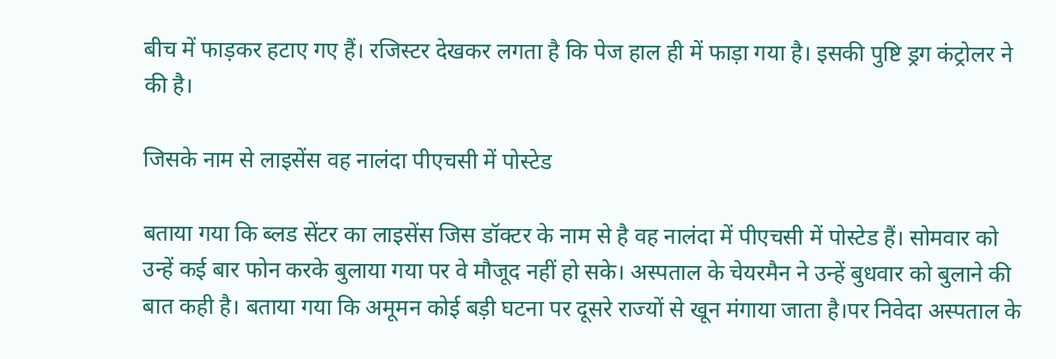बीच में फाड़कर हटाए गए हैं। रजिस्टर देखकर लगता है कि पेज हाल ही में फाड़ा गया है। इसकी पुष्टि ड्रग कंट्रोलर ने की है।

जिसके नाम से लाइसेंस वह नालंदा पीएचसी में पोस्टेड

बताया गया कि ब्लड सेंटर का लाइसेंस जिस डॉक्टर के नाम से है वह नालंदा में पीएचसी में पोस्टेड हैं। सोमवार को उन्हें कई बार फोन करके बुलाया गया पर वे मौजूद नहीं हो सके। अस्पताल के चेयरमैन ने उन्हें बुधवार को बुलाने की बात कही है। बताया गया कि अमूमन कोई बड़ी घटना पर दूसरे राज्यों से खून मंगाया जाता है।पर निवेदा अस्पताल के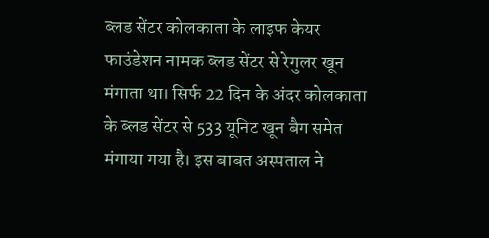ब्लड सेंटर कोलकाता के लाइफ केयर फाउंडेशन नामक ब्लड सेंटर से रेगुलर खून मंगाता था। सिर्फ 22 दिन के अंदर कोलकाता के ब्लड सेंटर से 533 यूनिट खून बैग समेत मंगाया गया है। इस बाबत अस्पताल ने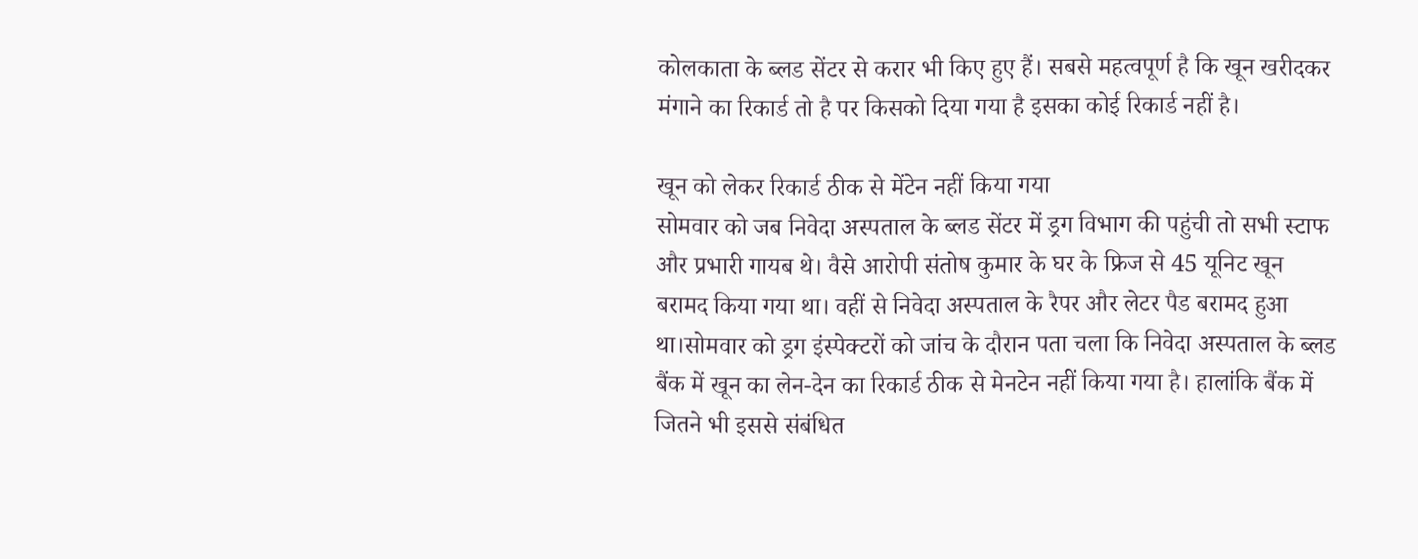कोलकाता के ब्लड सेंटर से करार भी किए हुए हैं। सबसे महत्वपूर्ण है कि खून खरीदकर मंगाने का रिकार्ड तो है पर किसको दिया गया है इसका कोई रिकार्ड नहीं है।

खून को लेकर रिकार्ड ठीक से मेंटेन नहीं किया गया
सोमवार को जब निवेदा अस्पताल के ब्लड सेंटर में ड्रग विभाग की पहुंची तो सभी स्टाफ और प्रभारी गायब थे। वैसे आरोपी संतोष कुमार के घर के फ्रिज से 45 यूनिट खून बरामद किया गया था। वहीं से निवेदा अस्पताल के रैपर और लेटर पैड बरामद हुआ था।सोमवार को ड्रग इंस्पेक्टरों को जांच के दौरान पता चला कि निवेदा अस्पताल के ब्लड बैंक में खून का लेन-देन का रिकार्ड ठीक से मेनटेन नहीं किया गया है। हालांकि बैंक में जितने भी इससे संबंधित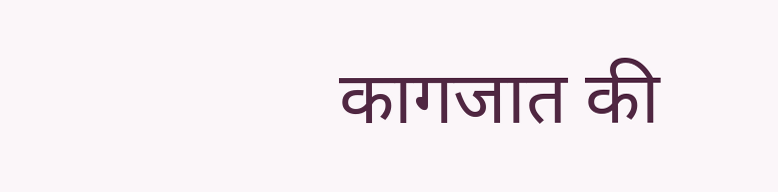कागजात की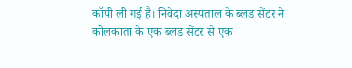कॉपी ली गई है। निवेदा अस्पताल के ब्लड सेंटर ने कोलकाता के एक ब्लड सेंटर से एक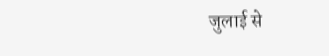जुलाई से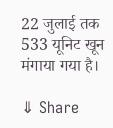22 जुलाई तक 533 यूनिट खून मंगाया गया है।

⇓ Share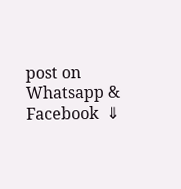post on Whatsapp & Facebook  ⇓